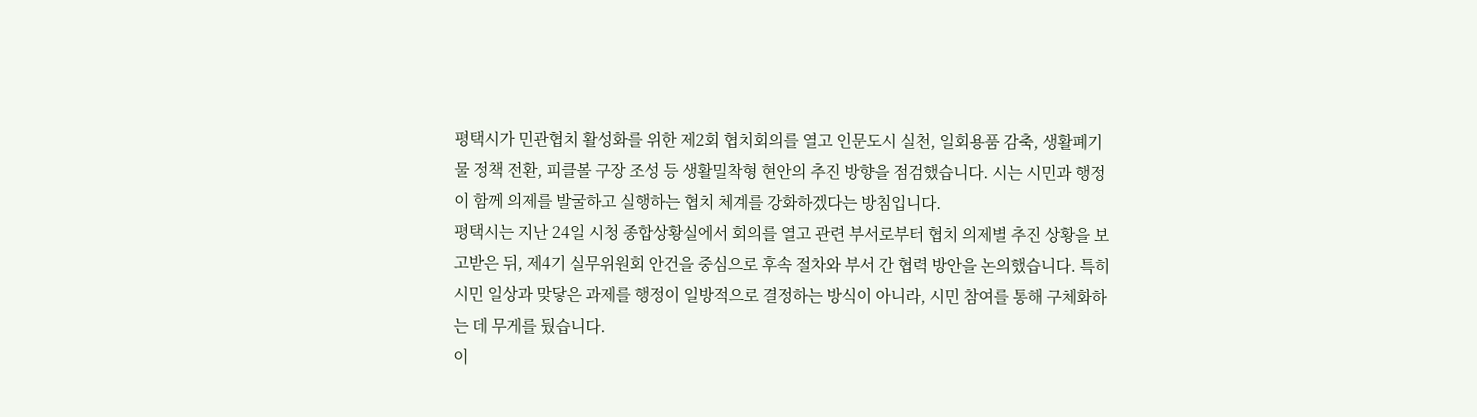평택시가 민관협치 활성화를 위한 제2회 협치회의를 열고 인문도시 실천, 일회용품 감축, 생활폐기물 정책 전환, 피클볼 구장 조성 등 생활밀착형 현안의 추진 방향을 점검했습니다. 시는 시민과 행정이 함께 의제를 발굴하고 실행하는 협치 체계를 강화하겠다는 방침입니다.
평택시는 지난 24일 시청 종합상황실에서 회의를 열고 관련 부서로부터 협치 의제별 추진 상황을 보고받은 뒤, 제4기 실무위원회 안건을 중심으로 후속 절차와 부서 간 협력 방안을 논의했습니다. 특히 시민 일상과 맞닿은 과제를 행정이 일방적으로 결정하는 방식이 아니라, 시민 참여를 통해 구체화하는 데 무게를 뒀습니다.
이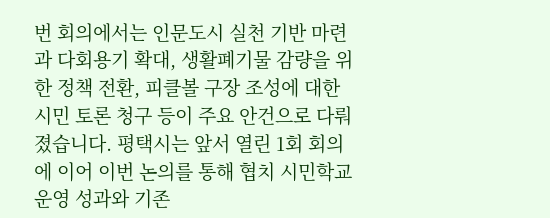번 회의에서는 인문도시 실천 기반 마련과 다회용기 확대, 생활폐기물 감량을 위한 정책 전환, 피클볼 구장 조성에 대한 시민 토론 청구 등이 주요 안건으로 다뤄졌습니다. 평택시는 앞서 열린 1회 회의에 이어 이번 논의를 통해 협치 시민학교 운영 성과와 기존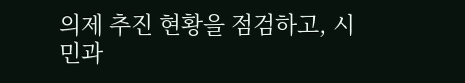의제 추진 현황을 점검하고, 시민과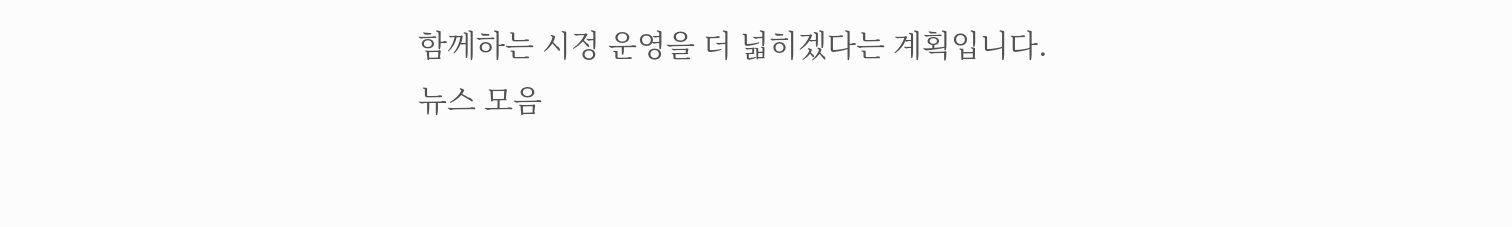함께하는 시정 운영을 더 넓히겠다는 계획입니다.
뉴스 모음